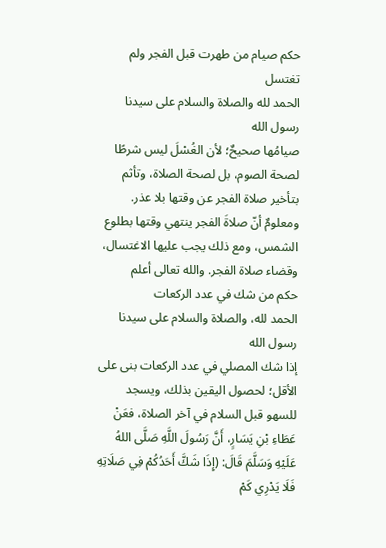حكم صيام من طهرت قبل الفجر ولم تغتسل
الحمد لله والصلاة والسلام على سيدنا رسول الله
صيامُها صحيحٌ؛ لأن الغُسْلَ ليس شرطًا لصحة الصوم، بل لصحة الصلاة، وتأثم بتأخير صلاة الفجر عن وقتها بلا عذر.
ومعلومٌ أنّ صلاةَ الفجر ينتهي وقتها بطلوع الشمس، ومع ذلك يجب عليها الاغتسال، وقضاء صلاة الفجر. والله تعالى أعلم
حكم من شك في عدد الركعات
الحمد لله، والصلاة والسلام على سيدنا رسول الله
إذا شك المصلي في عدد الركعات بنى على الأقل؛ لحصول اليقين بذلك، ويسجد للسهو قبل السلام في آخر الصلاة، فعَنْ عَطَاءِ بْنِ يَسَارٍ، أَنَّ رَسُولَ اللَّهِ صَلَّى اللهُ عَلَيْهِ وَسَلَّمَ قَالَ: (إِذَا شَكَّ أَحَدُكُمْ فِي صَلَاتِهِ فَلَا يَدْرِي كَمْ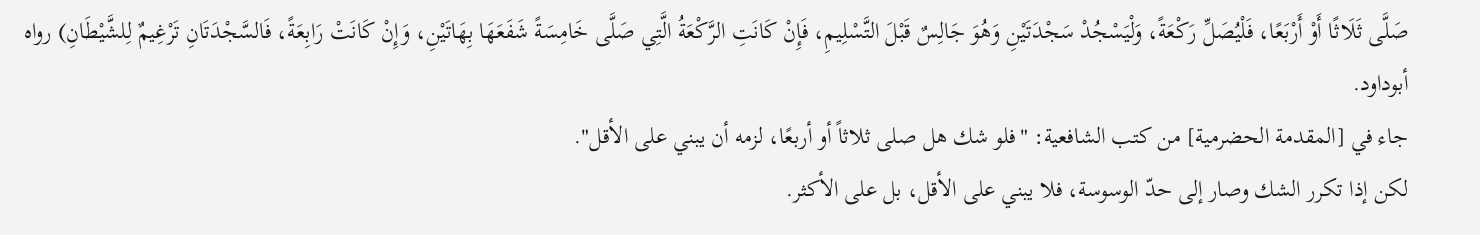صَلَّى ثَلَاثًا أَوْ أَرْبَعًا، فَلْيُصَلِّ رَكْعَةً، وَلْيَسْجُدْ سَجْدَتَيْنِ وَهُوَ جَالِسٌ قَبْلَ التَّسْلِيمِ، فَإِنْ كَانَتِ الرَّكْعَةُ الَّتِي صَلَّى خَامِسَةً شَفَعَهَا بِهَاتَيْنِ، وَإِنْ كَانَتْ رَابِعَةً، فَالسَّجْدَتَانِ تَرْغِيمٌ لِلشَّيْطَانِ) رواه أبوداود.
جاء في [المقدمة الحضرمية] من كتب الشافعية: "فلو شك هل صلى ثلاثاً أو أربعًا، لزمه أن يبني على الأقل".
لكن إذا تكرر الشك وصار إلى حدّ الوسوسة، فلا يبني على الأقل، بل على الأكثر.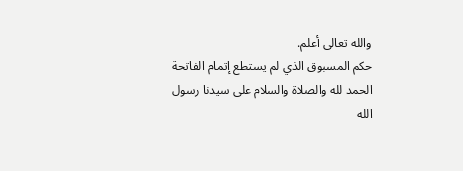والله تعالى أعلم.
حكم المسبوق الذي لم يستطع إتمام الفاتحة
الحمد لله والصلاة والسلام على سيدنا رسول الله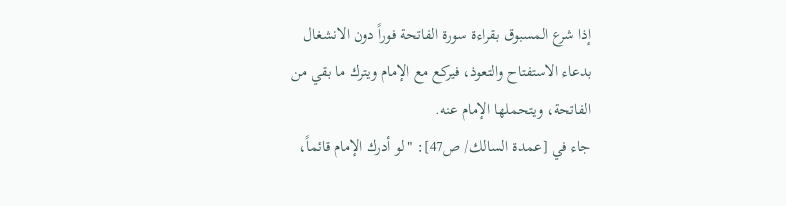إذا شرع المسبوق بقراءة سورة الفاتحة فوراً دون الانشغال بدعاء الاستفتاح والتعوذ، فيركع مع الإمام ويترك ما بقي من الفاتحة، ويتحملها الإمام عنه.
جاء في [عمدة السالك/ ص47]: "لو أدرك الإمام قائماً،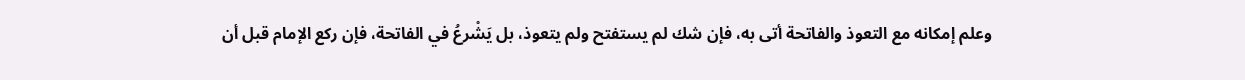وعلم إمكانه مع التعوذ والفاتحة أتى به، فإن شك لم يستفتح ولم يتعوذ، بل يَشْرعُ في الفاتحة، فإن ركع الإمام قبل أن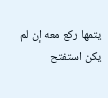يتمها ركع معه إن لم يكن استفتح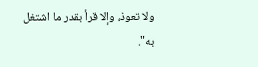ولا تعوذ، وإلا قرأ بقدر ما اشتغل به".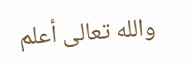والله تعالى أعلم